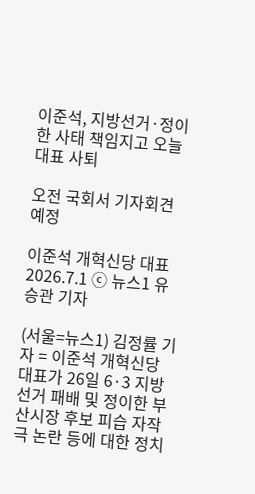이준석, 지방선거·정이한 사태 책임지고 오늘 대표 사퇴

오전 국회서 기자회견 예정

이준석 개혁신당 대표2026.7.1 ⓒ 뉴스1 유승관 기자

(서울=뉴스1) 김정률 기자 = 이준석 개혁신당 대표가 26일 6·3 지방선거 패배 및 정이한 부산시장 후보 피습 자작극 논란 등에 대한 정치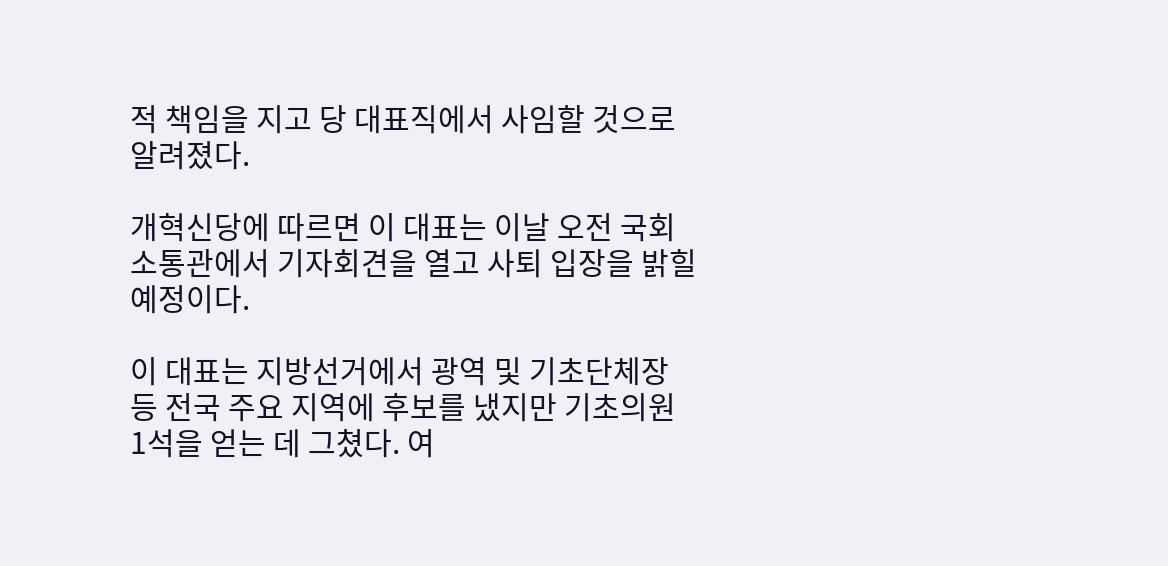적 책임을 지고 당 대표직에서 사임할 것으로 알려졌다.

개혁신당에 따르면 이 대표는 이날 오전 국회 소통관에서 기자회견을 열고 사퇴 입장을 밝힐 예정이다.

이 대표는 지방선거에서 광역 및 기초단체장 등 전국 주요 지역에 후보를 냈지만 기초의원 1석을 얻는 데 그쳤다. 여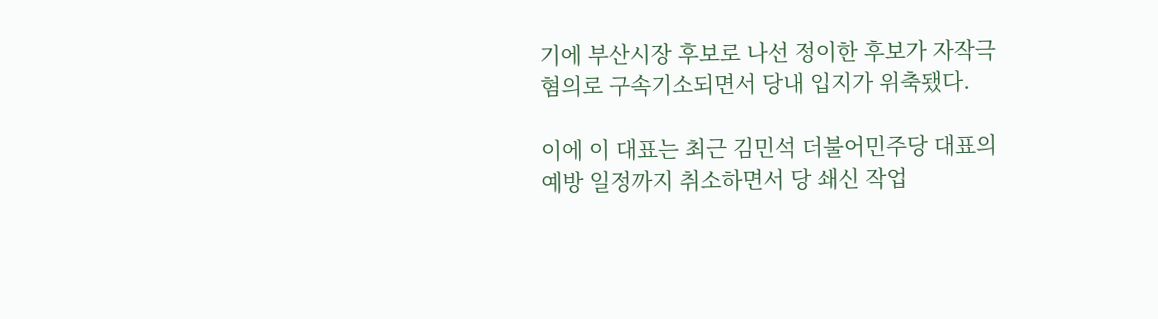기에 부산시장 후보로 나선 정이한 후보가 자작극 혐의로 구속기소되면서 당내 입지가 위축됐다.

이에 이 대표는 최근 김민석 더불어민주당 대표의 예방 일정까지 취소하면서 당 쇄신 작업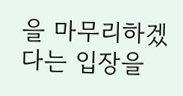을 마무리하겠다는 입장을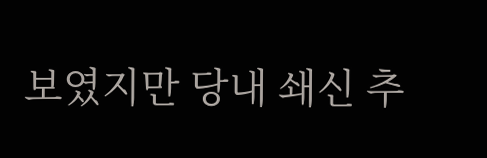보였지만 당내 쇄신 추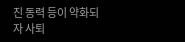진 동력 등이 약화되자 사퇴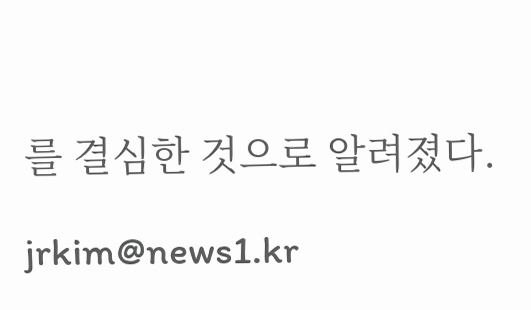를 결심한 것으로 알려졌다.

jrkim@news1.kr